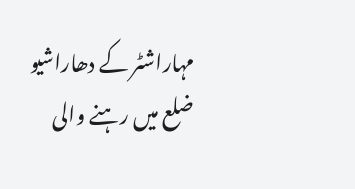مہاراشٹر کے دھاراشیو ضلع میں رہنے والی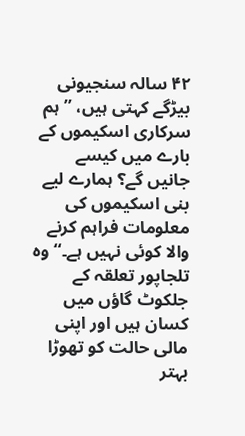۴۲ سالہ سنجیونی بیڑگے کہتی ہیں، ’’ہم سرکاری اسکیموں کے بارے میں کیسے جانیں گے؟ ہمارے لیے بنی اسکیموں کی معلومات فراہم کرنے والا کوئی نہیں ہے۔‘‘ وہ تلجاپور تعلقہ کے جلکوٹ گاؤں میں کسان ہیں اور اپنی مالی حالت کو تھوڑا بہتر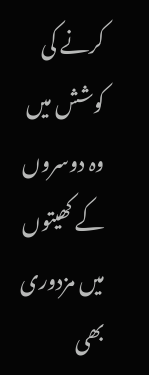کرنے کی کوشش میں وہ دوسروں کے کھیتوں میں مزدوری بھی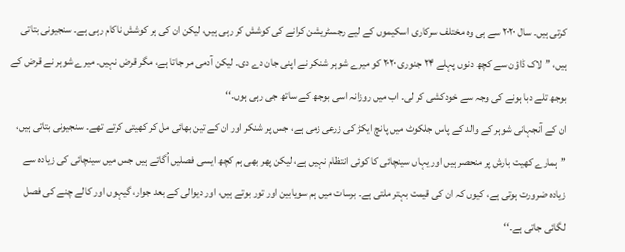کرتی ہیں۔ سال ۲۰۲۰ سے ہی وہ مختلف سرکاری اسکیموں کے لیے رجسٹریشن کرانے کی کوشش کر رہی ہیں، لیکن ان کی ہر کوشش ناکام رہی ہے۔ سنجیونی بتاتی ہیں، ’’لاک ڈاؤن سے کچھ دنوں پہلے ۲۴ جنوری ۲۰۲۰ کو میرے شوہر شنکر نے اپنی جان دے دی۔ لیکن آدمی مر جاتا ہے، مگر قرض نہیں۔ میرے شوہر نے قرض کے بوجھ تلے دبا ہونے کی وجہ سے خودکشی کر لی۔ اب میں روزانہ اسی بوجھ کے ساتھ جی رہی ہوں۔‘‘
ان کے آنجہانی شوہر کے والد کے پاس جلکوٹ میں پانچ ایکڑ کی زرعی زمی ہے، جس پر شنکر اور ان کے تین بھائی مل کر کھیتی کرتے تھے۔ سنجیونی بتاتی ہیں، ’’ہمارے کھیت بارش پر منحصر ہیں اور یہاں سینچائی کا کوئی انتظام نہیں ہے، لیکن پھر بھی ہم کچھ ایسی فصلیں اُگاتے ہیں جس میں سینچائی کی زیادہ سے زیادہ ضرورت ہوتی ہے، کیوں کہ ان کی قیمت بہتر ملتی ہے۔ برسات میں ہم سویابین اور تور بوتے ہیں، اور دیوالی کے بعد جوار، گیہوں اور کالے چنے کی فصل لگائی جاتی ہے۔‘‘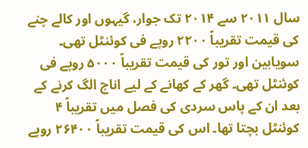سال ۲۰۱۱ سے ۲۰۱۴ تک جوار، گیہوں اور کالے چنے کی قیمت تقریباً ۲۲۰۰ روپے فی کوئنٹل تھی۔ سویابین اور تور کی قیمت تقریباً ۵۰۰۰ روپے فی کوئنٹل تھی۔ گھر کے کھانے کے لیے اناج الگ کرنے کے بعد ان کے پاس سردی کی فصل میں تقریباً ۴ کوئنٹل بچتا تھا۔ اس کی قیمت تقریباً ۲۶۴۰۰ روپے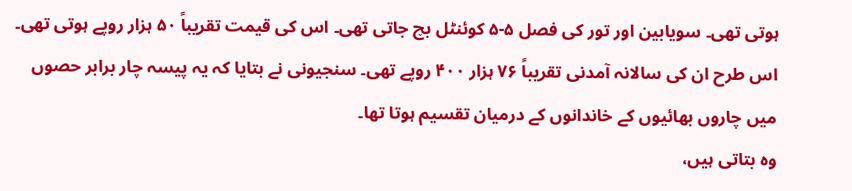ہوتی تھی۔ سویابین اور تور کی فصل ۵-۵ کوئنٹل بچ جاتی تھی۔ اس کی قیمت تقریباً ۵۰ ہزار روپے ہوتی تھی۔ اس طرح ان کی سالانہ آمدنی تقریباً ۷۶ ہزار ۴۰۰ روپے تھی۔ سنجیونی نے بتایا کہ یہ پیسہ چار برابر حصوں میں چاروں بھائیوں کے خاندانوں کے درمیان تقسیم ہوتا تھا۔
وہ بتاتی ہیں،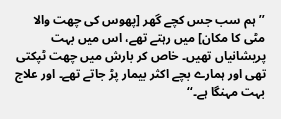’’ہم سب جس کچے گھر [پھوس کی چھت والا مٹی کا مکان] میں رہتے تھے، اس میں بہت پریشانیاں تھیں۔ خاص کر بارش میں چھت ٹپکتی تھی اور ہمارے بچے اکثر بیمار پڑ جاتے تھے۔ اور علاج بہت مہنگا ہے۔‘‘